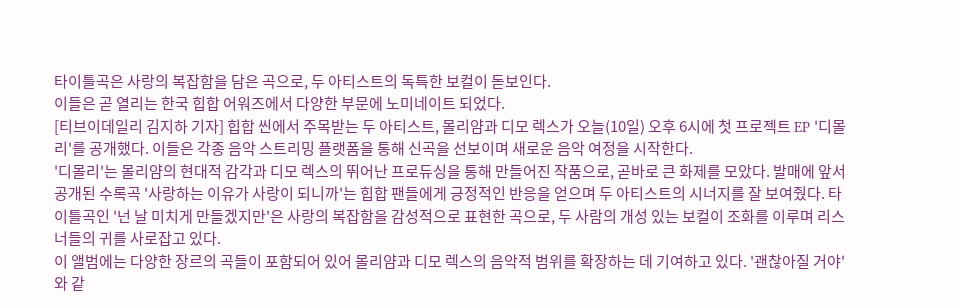타이틀곡은 사랑의 복잡함을 담은 곡으로, 두 아티스트의 독특한 보컬이 돋보인다.
이들은 곧 열리는 한국 힙합 어워즈에서 다양한 부문에 노미네이트 되었다.
[티브이데일리 김지하 기자] 힙합 씬에서 주목받는 두 아티스트, 몰리얌과 디모 렉스가 오늘(10일) 오후 6시에 첫 프로젝트 EP '디몰리'를 공개했다. 이들은 각종 음악 스트리밍 플랫폼을 통해 신곡을 선보이며 새로운 음악 여정을 시작한다.
'디몰리'는 몰리얌의 현대적 감각과 디모 렉스의 뛰어난 프로듀싱을 통해 만들어진 작품으로, 곧바로 큰 화제를 모았다. 발매에 앞서 공개된 수록곡 '사랑하는 이유가 사랑이 되니까'는 힙합 팬들에게 긍정적인 반응을 얻으며 두 아티스트의 시너지를 잘 보여줬다. 타이틀곡인 '넌 날 미치게 만들겠지만'은 사랑의 복잡함을 감성적으로 표현한 곡으로, 두 사람의 개성 있는 보컬이 조화를 이루며 리스너들의 귀를 사로잡고 있다.
이 앨범에는 다양한 장르의 곡들이 포함되어 있어 몰리얌과 디모 렉스의 음악적 범위를 확장하는 데 기여하고 있다. '괜찮아질 거야'와 같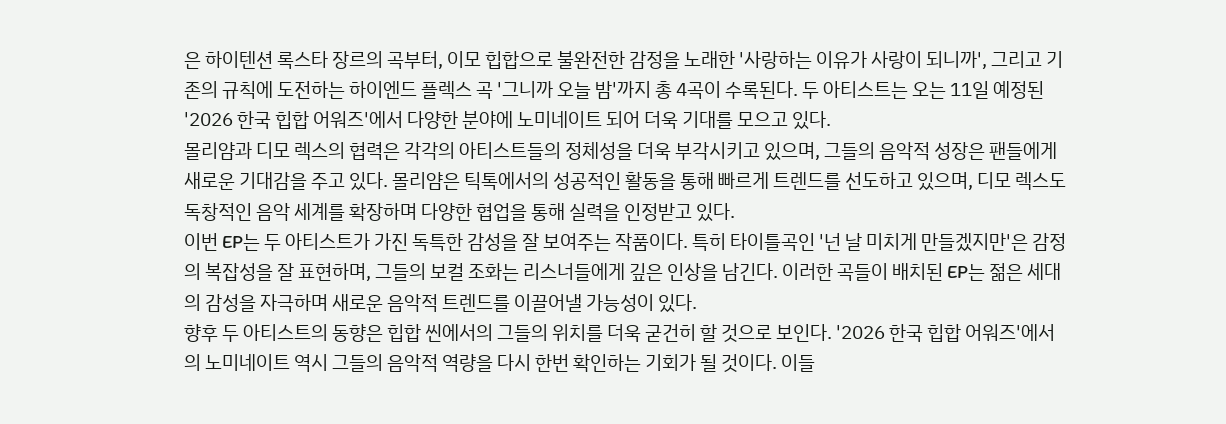은 하이텐션 록스타 장르의 곡부터, 이모 힙합으로 불완전한 감정을 노래한 '사랑하는 이유가 사랑이 되니까', 그리고 기존의 규칙에 도전하는 하이엔드 플렉스 곡 '그니까 오늘 밤'까지 총 4곡이 수록된다. 두 아티스트는 오는 11일 예정된 '2026 한국 힙합 어워즈'에서 다양한 분야에 노미네이트 되어 더욱 기대를 모으고 있다.
몰리얌과 디모 렉스의 협력은 각각의 아티스트들의 정체성을 더욱 부각시키고 있으며, 그들의 음악적 성장은 팬들에게 새로운 기대감을 주고 있다. 몰리얌은 틱톡에서의 성공적인 활동을 통해 빠르게 트렌드를 선도하고 있으며, 디모 렉스도 독창적인 음악 세계를 확장하며 다양한 협업을 통해 실력을 인정받고 있다.
이번 EP는 두 아티스트가 가진 독특한 감성을 잘 보여주는 작품이다. 특히 타이틀곡인 '넌 날 미치게 만들겠지만'은 감정의 복잡성을 잘 표현하며, 그들의 보컬 조화는 리스너들에게 깊은 인상을 남긴다. 이러한 곡들이 배치된 EP는 젊은 세대의 감성을 자극하며 새로운 음악적 트렌드를 이끌어낼 가능성이 있다.
향후 두 아티스트의 동향은 힙합 씬에서의 그들의 위치를 더욱 굳건히 할 것으로 보인다. '2026 한국 힙합 어워즈'에서의 노미네이트 역시 그들의 음악적 역량을 다시 한번 확인하는 기회가 될 것이다. 이들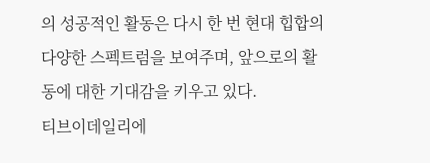의 성공적인 활동은 다시 한 번 현대 힙합의 다양한 스펙트럼을 보여주며, 앞으로의 활동에 대한 기대감을 키우고 있다.
티브이데일리에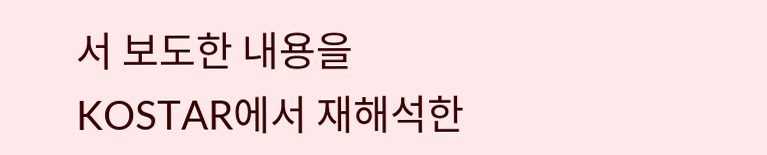서 보도한 내용을 KOSTAR에서 재해석한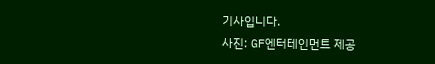기사입니다.
사진: GF엔터테인먼트 제공